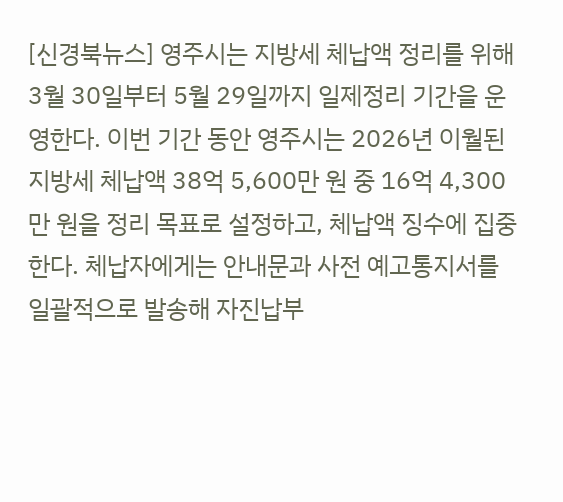[신경북뉴스] 영주시는 지방세 체납액 정리를 위해 3월 30일부터 5월 29일까지 일제정리 기간을 운영한다. 이번 기간 동안 영주시는 2026년 이월된 지방세 체납액 38억 5,600만 원 중 16억 4,300만 원을 정리 목표로 설정하고, 체납액 징수에 집중한다. 체납자에게는 안내문과 사전 예고통지서를 일괄적으로 발송해 자진납부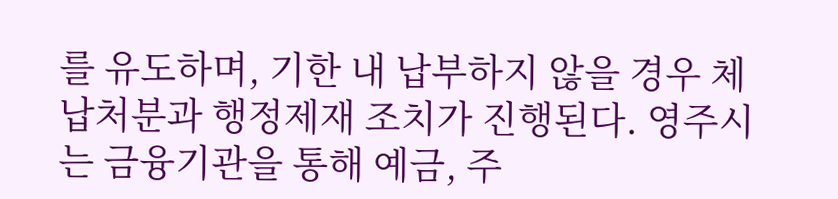를 유도하며, 기한 내 납부하지 않을 경우 체납처분과 행정제재 조치가 진행된다. 영주시는 금융기관을 통해 예금, 주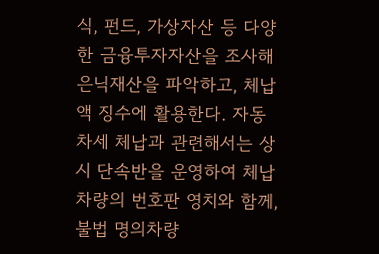식, 펀드, 가상자산 등 다양한 금융투자자산을 조사해 은닉재산을 파악하고, 체납액 징수에 활용한다. 자동차세 체납과 관련해서는 상시 단속반을 운영하여 체납 차량의 번호판 영치와 함께, 불법 명의차량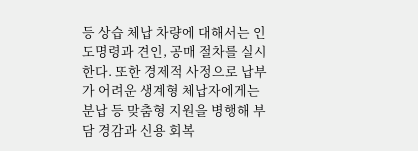등 상습 체납 차량에 대해서는 인도명령과 견인, 공매 절차를 실시한다. 또한 경제적 사정으로 납부가 어려운 생계형 체납자에게는 분납 등 맞춤형 지원을 병행해 부담 경감과 신용 회복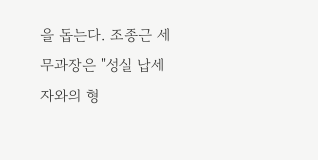을 돕는다. 조종근 세무과장은 "성실 납세자와의 형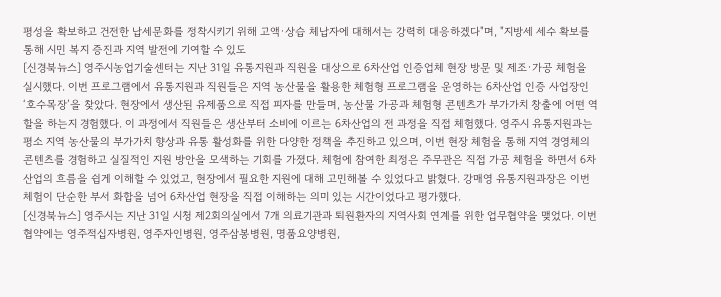평성을 확보하고 건전한 납세문화를 정착시키기 위해 고액·상습 체납자에 대해서는 강력히 대응하겠다"며, "지방세 세수 확보를 통해 시민 복지 증진과 지역 발전에 기여할 수 있도
[신경북뉴스] 영주시농업기술센터는 지난 31일 유통지원과 직원을 대상으로 6차산업 인증업체 현장 방문 및 제조·가공 체험을 실시했다. 이번 프로그램에서 유통지원과 직원들은 지역 농산물을 활용한 체험형 프로그램을 운영하는 6차산업 인증 사업장인 ‘호수목장’을 찾았다. 현장에서 생산된 유제품으로 직접 피자를 만들며, 농산물 가공과 체험형 콘텐츠가 부가가치 창출에 어떤 역할을 하는지 경험했다. 이 과정에서 직원들은 생산부터 소비에 이르는 6차산업의 전 과정을 직접 체험했다. 영주시 유통지원과는 평소 지역 농산물의 부가가치 향상과 유통 활성화를 위한 다양한 정책을 추진하고 있으며, 이번 현장 체험을 통해 지역 경영체의 콘텐츠를 경험하고 실질적인 지원 방안을 모색하는 기회를 가졌다. 체험에 참여한 최정은 주무관은 직접 가공 체험을 하면서 6차산업의 흐름을 쉽게 이해할 수 있었고, 현장에서 필요한 지원에 대해 고민해볼 수 있었다고 밝혔다. 강매영 유통지원과장은 이번 체험이 단순한 부서 화합을 넘어 6차산업 현장을 직접 이해하는 의미 있는 시간이었다고 평가했다.
[신경북뉴스] 영주시는 지난 31일 시청 제2회의실에서 7개 의료기관과 퇴원환자의 지역사회 연계를 위한 업무협약을 맺었다. 이번 협약에는 영주적십자병원, 영주자인병원, 영주삼봉병원, 명품요양병원,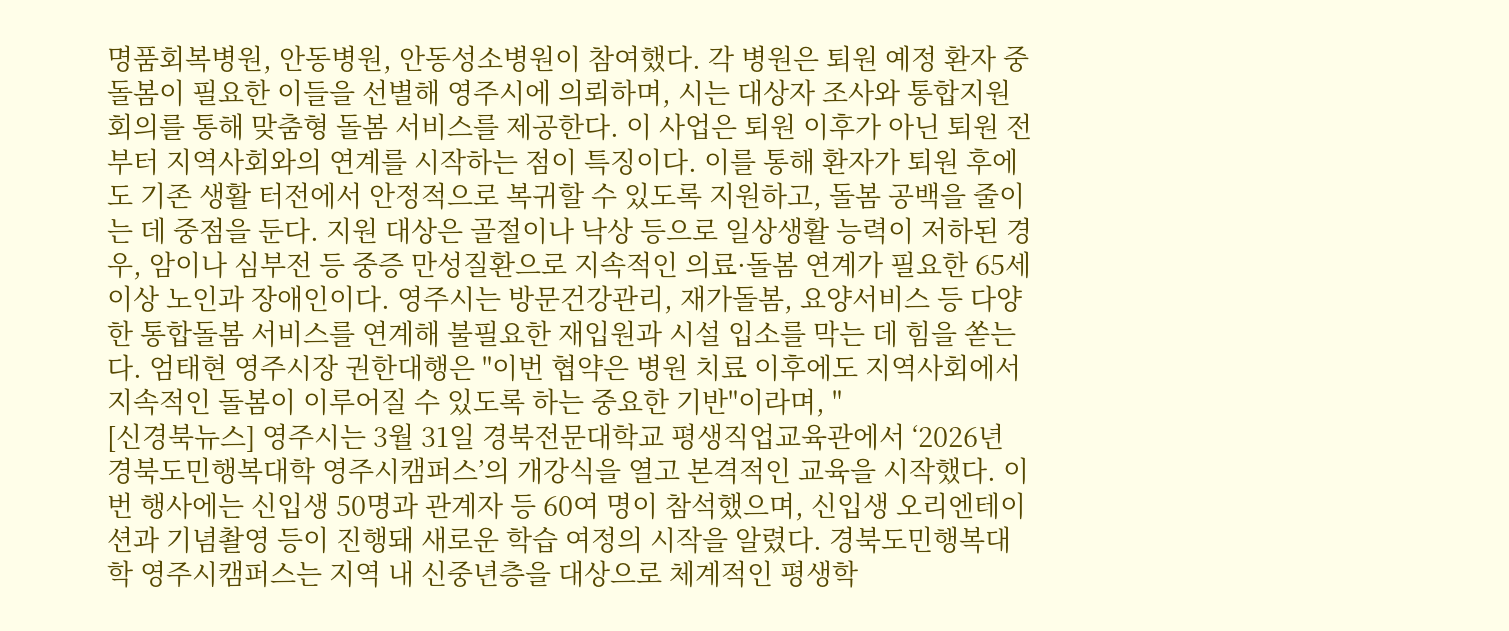명품회복병원, 안동병원, 안동성소병원이 참여했다. 각 병원은 퇴원 예정 환자 중 돌봄이 필요한 이들을 선별해 영주시에 의뢰하며, 시는 대상자 조사와 통합지원회의를 통해 맞춤형 돌봄 서비스를 제공한다. 이 사업은 퇴원 이후가 아닌 퇴원 전부터 지역사회와의 연계를 시작하는 점이 특징이다. 이를 통해 환자가 퇴원 후에도 기존 생활 터전에서 안정적으로 복귀할 수 있도록 지원하고, 돌봄 공백을 줄이는 데 중점을 둔다. 지원 대상은 골절이나 낙상 등으로 일상생활 능력이 저하된 경우, 암이나 심부전 등 중증 만성질환으로 지속적인 의료·돌봄 연계가 필요한 65세 이상 노인과 장애인이다. 영주시는 방문건강관리, 재가돌봄, 요양서비스 등 다양한 통합돌봄 서비스를 연계해 불필요한 재입원과 시설 입소를 막는 데 힘을 쏟는다. 엄태현 영주시장 권한대행은 "이번 협약은 병원 치료 이후에도 지역사회에서 지속적인 돌봄이 이루어질 수 있도록 하는 중요한 기반"이라며, "
[신경북뉴스] 영주시는 3월 31일 경북전문대학교 평생직업교육관에서 ‘2026년 경북도민행복대학 영주시캠퍼스’의 개강식을 열고 본격적인 교육을 시작했다. 이번 행사에는 신입생 50명과 관계자 등 60여 명이 참석했으며, 신입생 오리엔테이션과 기념촬영 등이 진행돼 새로운 학습 여정의 시작을 알렸다. 경북도민행복대학 영주시캠퍼스는 지역 내 신중년층을 대상으로 체계적인 평생학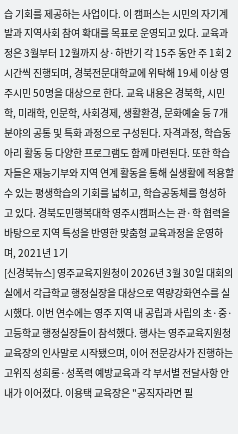습 기회를 제공하는 사업이다. 이 캠퍼스는 시민의 자기계발과 지역사회 참여 확대를 목표로 운영되고 있다. 교육과정은 3월부터 12월까지 상·하반기 각 15주 동안 주 1회 2시간씩 진행되며, 경북전문대학교에 위탁해 19세 이상 영주시민 50명을 대상으로 한다. 교육 내용은 경북학, 시민학, 미래학, 인문학, 사회경제, 생활환경, 문화예술 등 7개 분야의 공통 및 특화 과정으로 구성된다. 자격과정, 학습동아리 활동 등 다양한 프로그램도 함께 마련된다. 또한 학습자들은 재능기부와 지역 연계 활동을 통해 실생활에 적용할 수 있는 평생학습의 기회를 넓히고, 학습공동체를 형성하고 있다. 경북도민행복대학 영주시캠퍼스는 관·학 협력을 바탕으로 지역 특성을 반영한 맞춤형 교육과정을 운영하며, 2021년 1기
[신경북뉴스] 영주교육지원청이 2026년 3월 30일 대회의실에서 각급학교 행정실장을 대상으로 역량강화연수를 실시했다. 이번 연수에는 영주 지역 내 공립과 사립의 초·중·고등학교 행정실장들이 참석했다. 행사는 영주교육지원청교육장의 인사말로 시작됐으며, 이어 전문강사가 진행하는 고위직 성희롱·성폭력 예방교육과 각 부서별 전달사항 안내가 이어졌다. 이용택 교육장은 "공직자라면 필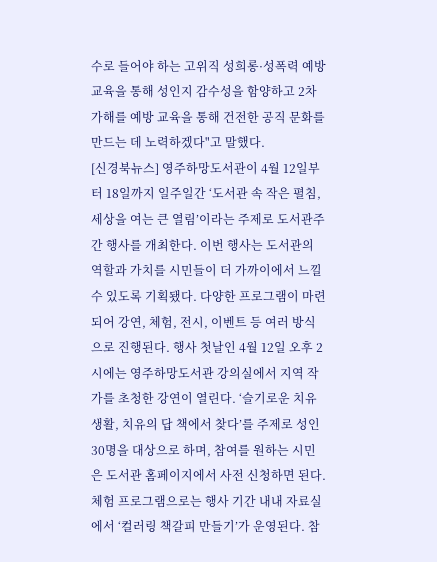수로 들어야 하는 고위직 성희롱·성폭력 예방교육을 통해 성인지 감수성을 함양하고 2차 가해를 예방 교육을 통해 건전한 공직 문화를 만드는 데 노력하겠다"고 말했다.
[신경북뉴스] 영주하망도서관이 4월 12일부터 18일까지 일주일간 ‘도서관 속 작은 펼침, 세상을 여는 큰 열림’이라는 주제로 도서관주간 행사를 개최한다. 이번 행사는 도서관의 역할과 가치를 시민들이 더 가까이에서 느낄 수 있도록 기획됐다. 다양한 프로그램이 마련되어 강연, 체험, 전시, 이벤트 등 여러 방식으로 진행된다. 행사 첫날인 4월 12일 오후 2시에는 영주하망도서관 강의실에서 지역 작가를 초청한 강연이 열린다. ‘슬기로운 치유생활, 치유의 답 책에서 찾다’를 주제로 성인 30명을 대상으로 하며, 참여를 원하는 시민은 도서관 홈페이지에서 사전 신청하면 된다. 체험 프로그램으로는 행사 기간 내내 자료실에서 ‘컬러링 책갈피 만들기’가 운영된다. 참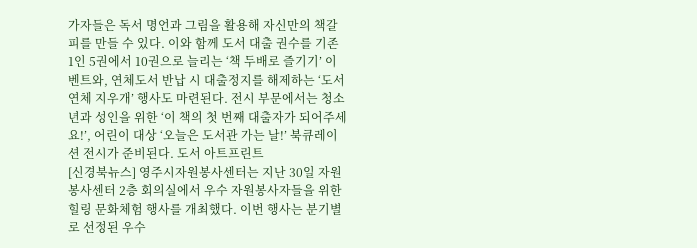가자들은 독서 명언과 그림을 활용해 자신만의 책갈피를 만들 수 있다. 이와 함께 도서 대출 권수를 기존 1인 5권에서 10권으로 늘리는 ‘책 두배로 즐기기’ 이벤트와, 연체도서 반납 시 대출정지를 해제하는 ‘도서 연체 지우개’ 행사도 마련된다. 전시 부문에서는 청소년과 성인을 위한 ‘이 책의 첫 번째 대출자가 되어주세요!’, 어린이 대상 ‘오늘은 도서관 가는 날!’ 북큐레이션 전시가 준비된다. 도서 아트프린트
[신경북뉴스] 영주시자원봉사센터는 지난 30일 자원봉사센터 2층 회의실에서 우수 자원봉사자들을 위한 힐링 문화체험 행사를 개최했다. 이번 행사는 분기별로 선정된 우수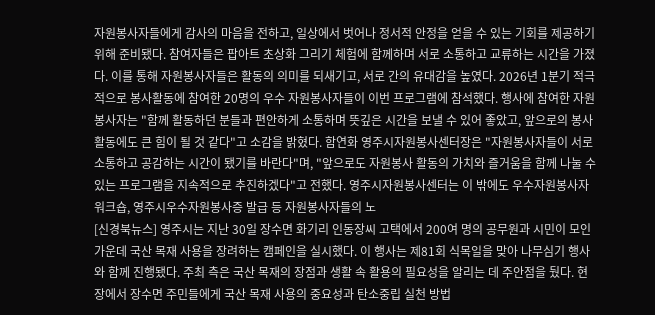자원봉사자들에게 감사의 마음을 전하고, 일상에서 벗어나 정서적 안정을 얻을 수 있는 기회를 제공하기 위해 준비됐다. 참여자들은 팝아트 초상화 그리기 체험에 함께하며 서로 소통하고 교류하는 시간을 가졌다. 이를 통해 자원봉사자들은 활동의 의미를 되새기고, 서로 간의 유대감을 높였다. 2026년 1분기 적극적으로 봉사활동에 참여한 20명의 우수 자원봉사자들이 이번 프로그램에 참석했다. 행사에 참여한 자원봉사자는 "함께 활동하던 분들과 편안하게 소통하며 뜻깊은 시간을 보낼 수 있어 좋았고, 앞으로의 봉사활동에도 큰 힘이 될 것 같다"고 소감을 밝혔다. 함연화 영주시자원봉사센터장은 "자원봉사자들이 서로 소통하고 공감하는 시간이 됐기를 바란다"며, "앞으로도 자원봉사 활동의 가치와 즐거움을 함께 나눌 수 있는 프로그램을 지속적으로 추진하겠다"고 전했다. 영주시자원봉사센터는 이 밖에도 우수자원봉사자 워크숍, 영주시우수자원봉사증 발급 등 자원봉사자들의 노
[신경북뉴스] 영주시는 지난 30일 장수면 화기리 인동장씨 고택에서 200여 명의 공무원과 시민이 모인 가운데 국산 목재 사용을 장려하는 캠페인을 실시했다. 이 행사는 제81회 식목일을 맞아 나무심기 행사와 함께 진행됐다. 주최 측은 국산 목재의 장점과 생활 속 활용의 필요성을 알리는 데 주안점을 뒀다. 현장에서 장수면 주민들에게 국산 목재 사용의 중요성과 탄소중립 실천 방법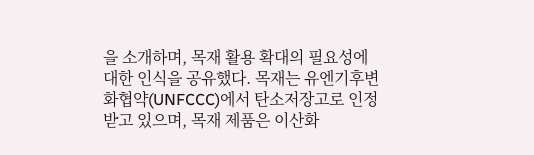을 소개하며, 목재 활용 확대의 필요성에 대한 인식을 공유했다. 목재는 유엔기후변화협약(UNFCCC)에서 탄소저장고로 인정받고 있으며, 목재 제품은 이산화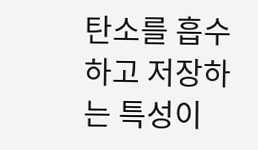탄소를 흡수하고 저장하는 특성이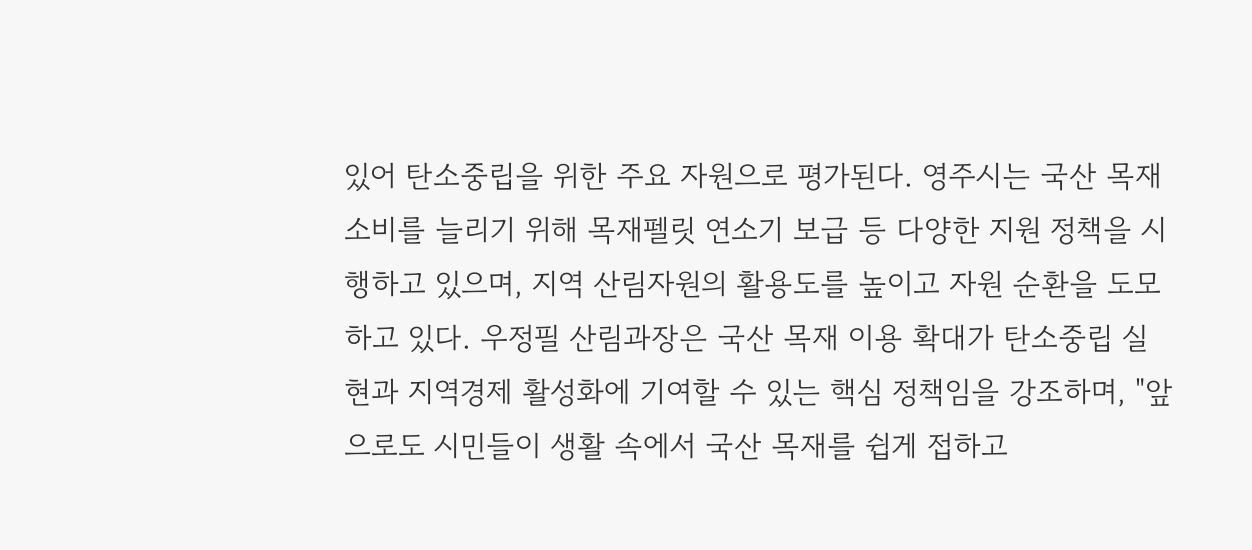있어 탄소중립을 위한 주요 자원으로 평가된다. 영주시는 국산 목재 소비를 늘리기 위해 목재펠릿 연소기 보급 등 다양한 지원 정책을 시행하고 있으며, 지역 산림자원의 활용도를 높이고 자원 순환을 도모하고 있다. 우정필 산림과장은 국산 목재 이용 확대가 탄소중립 실현과 지역경제 활성화에 기여할 수 있는 핵심 정책임을 강조하며, "앞으로도 시민들이 생활 속에서 국산 목재를 쉽게 접하고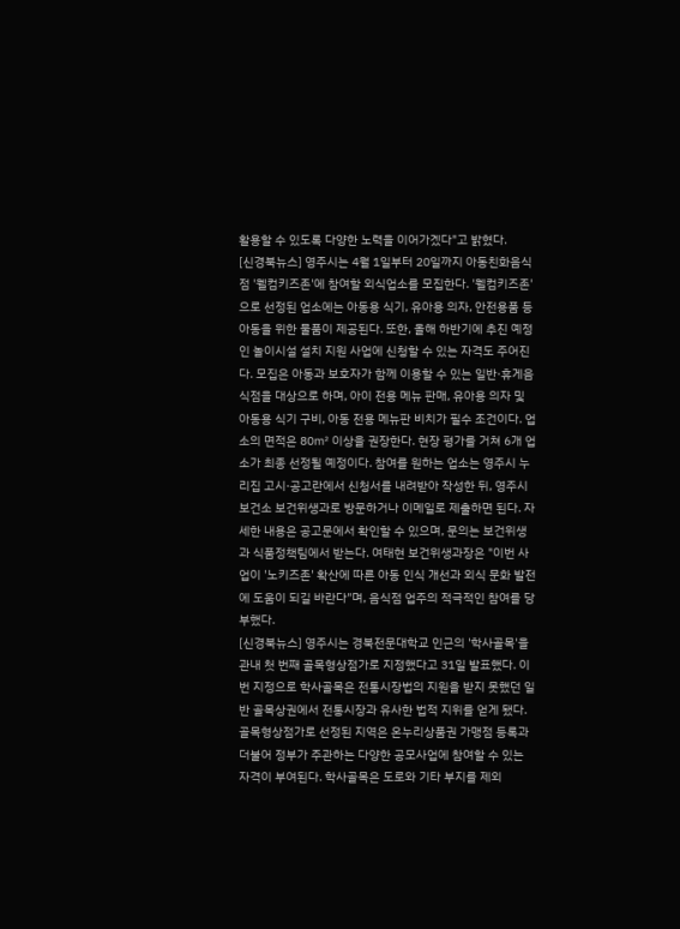활용할 수 있도록 다양한 노력을 이어가겠다"고 밝혔다.
[신경북뉴스] 영주시는 4월 1일부터 20일까지 아동친화음식점 '웰컴키즈존'에 참여할 외식업소를 모집한다. '웰컴키즈존'으로 선정된 업소에는 아동용 식기, 유아용 의자, 안전용품 등 아동을 위한 물품이 제공된다. 또한, 올해 하반기에 추진 예정인 놀이시설 설치 지원 사업에 신청할 수 있는 자격도 주어진다. 모집은 아동과 보호자가 함께 이용할 수 있는 일반·휴게음식점을 대상으로 하며, 아이 전용 메뉴 판매, 유아용 의자 및 아동용 식기 구비, 아동 전용 메뉴판 비치가 필수 조건이다. 업소의 면적은 80㎡ 이상을 권장한다. 현장 평가를 거쳐 6개 업소가 최종 선정될 예정이다. 참여를 원하는 업소는 영주시 누리집 고시·공고란에서 신청서를 내려받아 작성한 뒤, 영주시보건소 보건위생과로 방문하거나 이메일로 제출하면 된다. 자세한 내용은 공고문에서 확인할 수 있으며, 문의는 보건위생과 식품정책팀에서 받는다. 여태현 보건위생과장은 "이번 사업이 '노키즈존' 확산에 따른 아동 인식 개선과 외식 문화 발전에 도움이 되길 바란다"며, 음식점 업주의 적극적인 참여를 당부했다.
[신경북뉴스] 영주시는 경북전문대학교 인근의 '학사골목'을 관내 첫 번째 골목형상점가로 지정했다고 31일 발표했다. 이번 지정으로 학사골목은 전통시장법의 지원을 받지 못했던 일반 골목상권에서 전통시장과 유사한 법적 지위를 얻게 됐다. 골목형상점가로 선정된 지역은 온누리상품권 가맹점 등록과 더불어 정부가 주관하는 다양한 공모사업에 참여할 수 있는 자격이 부여된다. 학사골목은 도로와 기타 부지를 제외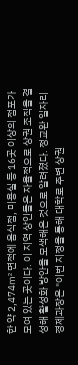한 약 2,474㎡ 면적에 음식점, 미용실 등 16곳 이상의 점포가 모여 있는 곳이다. 이 지역 상인들은 자율적으로 상권 조직을 결성해 활성화 방안을 모색해온 것으로 알려졌다. 정교완 일자리경제과장은 "이번 지정을 통해 대학로 주변 상권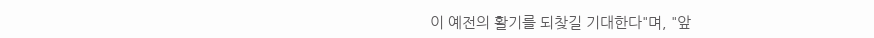이 예전의 활기를 되찾길 기대한다"며, "앞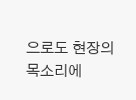으로도 현장의 목소리에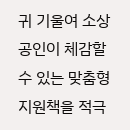귀 기울여 소상공인이 체감할 수 있는 맞춤형 지원책을 적극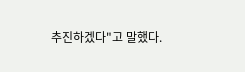추진하겠다"고 말했다.